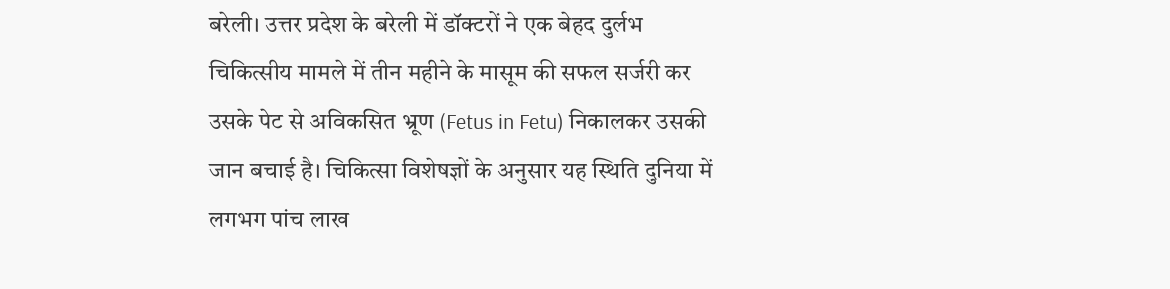बरेली। उत्तर प्रदेश के बरेली में डॉक्टरों ने एक बेहद दुर्लभ चिकित्सीय मामले में तीन महीने के मासूम की सफल सर्जरी कर उसके पेट से अविकसित भ्रूण (Fetus in Fetu) निकालकर उसकी जान बचाई है। चिकित्सा विशेषज्ञों के अनुसार यह स्थिति दुनिया में लगभग पांच लाख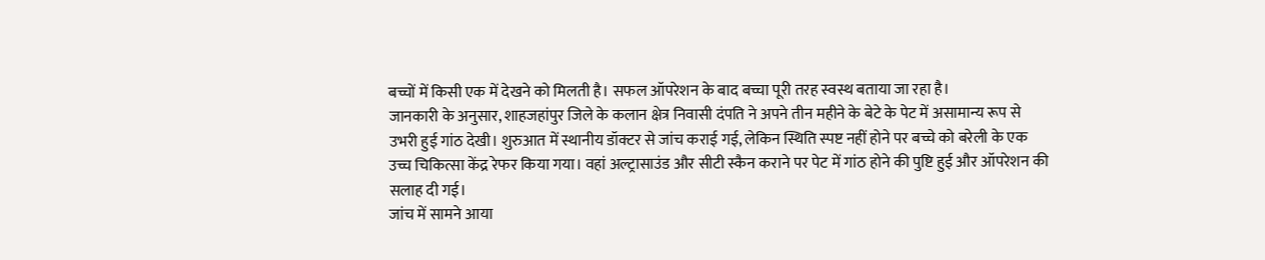बच्चों में किसी एक में देखने को मिलती है। सफल ऑपरेशन के बाद बच्चा पूरी तरह स्वस्थ बताया जा रहा है।
जानकारी के अनुसार, शाहजहांपुर जिले के कलान क्षेत्र निवासी दंपति ने अपने तीन महीने के बेटे के पेट में असामान्य रूप से उभरी हुई गांठ देखी। शुरुआत में स्थानीय डॉक्टर से जांच कराई गई, लेकिन स्थिति स्पष्ट नहीं होने पर बच्चे को बरेली के एक उच्च चिकित्सा केंद्र रेफर किया गया। वहां अल्ट्रासाउंड और सीटी स्कैन कराने पर पेट में गांठ होने की पुष्टि हुई और ऑपरेशन की सलाह दी गई।
जांच में सामने आया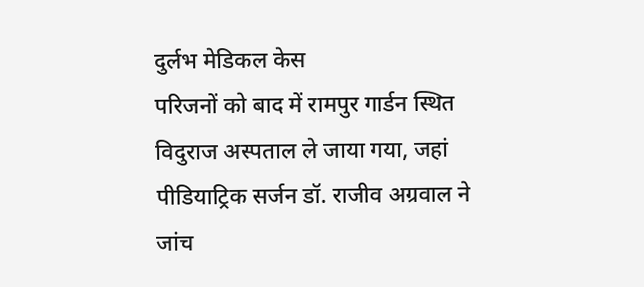दुर्लभ मेडिकल केस
परिजनों को बाद में रामपुर गार्डन स्थित विदुराज अस्पताल ले जाया गया, जहां पीडियाट्रिक सर्जन डॉ. राजीव अग्रवाल ने जांच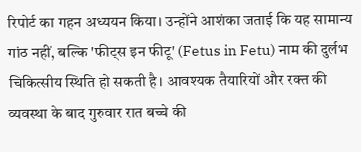रिपोर्ट का गहन अध्ययन किया। उन्होंने आशंका जताई कि यह सामान्य गांठ नहीं, बल्कि 'फीट्स इन फीटू' (Fetus in Fetu) नाम की दुर्लभ चिकित्सीय स्थिति हो सकती है। आवश्यक तैयारियों और रक्त की व्यवस्था के बाद गुरुवार रात बच्चे की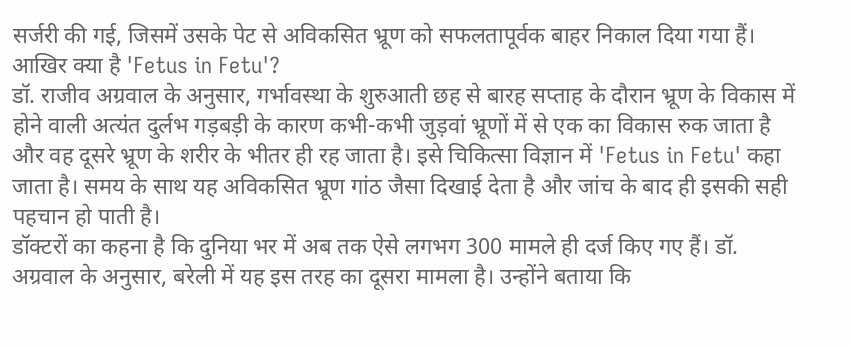सर्जरी की गई, जिसमें उसके पेट से अविकसित भ्रूण को सफलतापूर्वक बाहर निकाल दिया गया हैं।
आखिर क्या है 'Fetus in Fetu'?
डॉ. राजीव अग्रवाल के अनुसार, गर्भावस्था के शुरुआती छह से बारह सप्ताह के दौरान भ्रूण के विकास में होने वाली अत्यंत दुर्लभ गड़बड़ी के कारण कभी-कभी जुड़वां भ्रूणों में से एक का विकास रुक जाता है और वह दूसरे भ्रूण के शरीर के भीतर ही रह जाता है। इसे चिकित्सा विज्ञान में 'Fetus in Fetu' कहा जाता है। समय के साथ यह अविकसित भ्रूण गांठ जैसा दिखाई देता है और जांच के बाद ही इसकी सही पहचान हो पाती है।
डॉक्टरों का कहना है कि दुनिया भर में अब तक ऐसे लगभग 300 मामले ही दर्ज किए गए हैं। डॉ. अग्रवाल के अनुसार, बरेली में यह इस तरह का दूसरा मामला है। उन्होंने बताया कि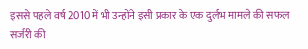इससे पहले वर्ष 2010 में भी उन्होंने इसी प्रकार के एक दुर्लभ मामले की सफल सर्जरी की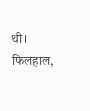थी। फिलहाल,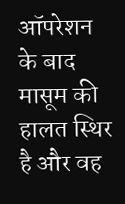ऑपरेशन के बाद मासूम की हालत स्थिर है और वह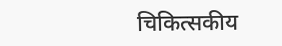चिकित्सकीय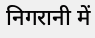निगरानी में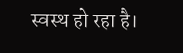स्वस्थ हो रहा है।